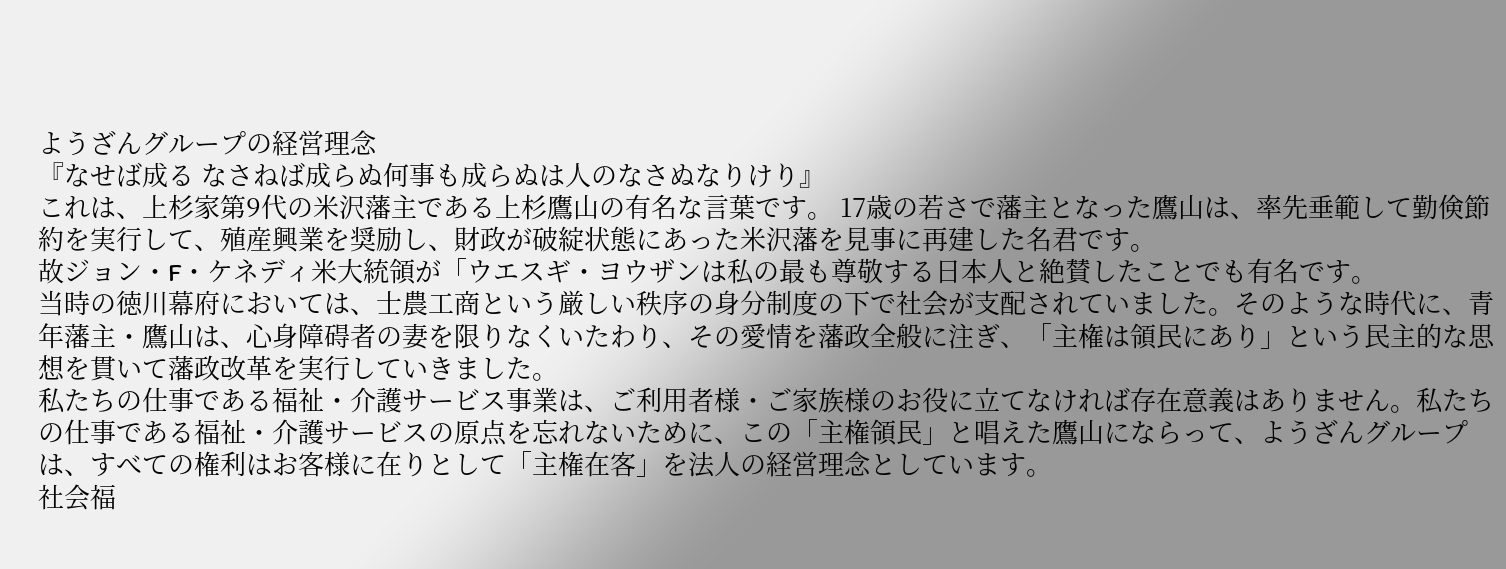ようざんグループの経営理念
『なせば成る なさねば成らぬ何事も成らぬは人のなさぬなりけり』
これは、上杉家第9代の米沢藩主である上杉鷹山の有名な言葉です。 17歳の若さで藩主となった鷹山は、率先垂範して勤倹節約を実行して、殖産興業を奨励し、財政が破綻状態にあった米沢藩を見事に再建した名君です。
故ジョン・F・ケネディ米大統領が「ウエスギ・ヨウザンは私の最も尊敬する日本人と絶賛したことでも有名です。
当時の徳川幕府においては、士農工商という厳しい秩序の身分制度の下で社会が支配されていました。そのような時代に、青年藩主・鷹山は、心身障碍者の妻を限りなくいたわり、その愛情を藩政全般に注ぎ、「主権は領民にあり」という民主的な思想を貫いて藩政改革を実行していきました。
私たちの仕事である福祉・介護サービス事業は、ご利用者様・ご家族様のお役に立てなければ存在意義はありません。私たちの仕事である福祉・介護サービスの原点を忘れないために、この「主権領民」と唱えた鷹山にならって、ようざんグループは、すべての権利はお客様に在りとして「主権在客」を法人の経営理念としています。
社会福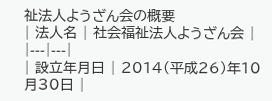祉法人ようざん会の概要
| 法人名 | 社会福祉法人ようざん会 |
|---|---|
| 設立年月日 | 2014(平成26)年10月30日 |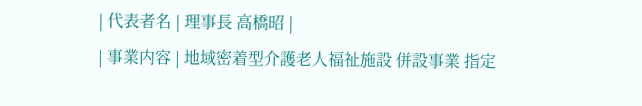| 代表者名 | 理事長 高橋昭 |
| 事業内容 | 地域密着型介護老人福祉施設 併設事業 指定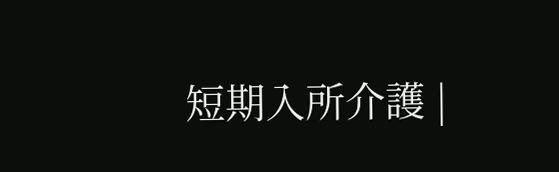短期入所介護 |